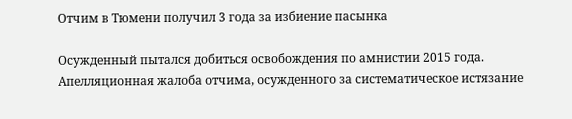Отчим в Тюмени получил 3 года за избиение пасынка

Осужденный пытался добиться освобождения по амнистии 2015 года.
Апелляционная жалоба отчима, осужденного за систематическое истязание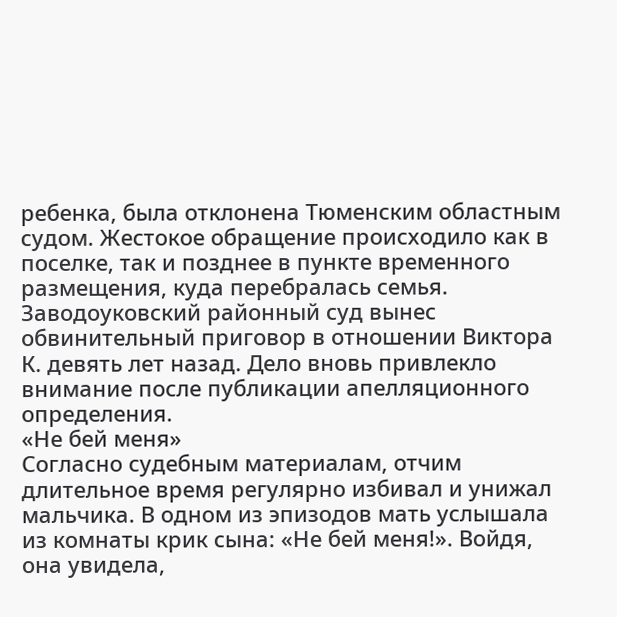ребенка, была отклонена Тюменским областным судом. Жестокое обращение происходило как в поселке, так и позднее в пункте временного размещения, куда перебралась семья.
Заводоуковский районный суд вынес обвинительный приговор в отношении Виктора К. девять лет назад. Дело вновь привлекло внимание после публикации апелляционного определения.
«Не бей меня»
Согласно судебным материалам, отчим длительное время регулярно избивал и унижал мальчика. В одном из эпизодов мать услышала из комнаты крик сына: «Не бей меня!». Войдя, она увидела,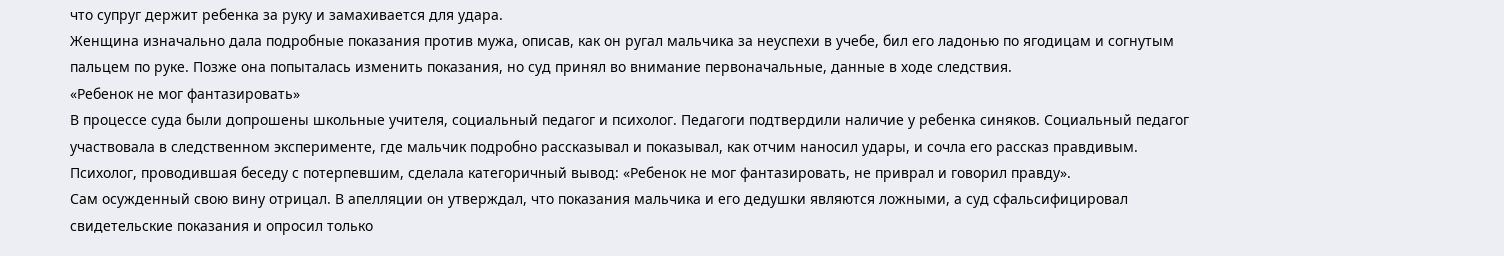что супруг держит ребенка за руку и замахивается для удара.
Женщина изначально дала подробные показания против мужа, описав, как он ругал мальчика за неуспехи в учебе, бил его ладонью по ягодицам и согнутым пальцем по руке. Позже она попыталась изменить показания, но суд принял во внимание первоначальные, данные в ходе следствия.
«Ребенок не мог фантазировать»
В процессе суда были допрошены школьные учителя, социальный педагог и психолог. Педагоги подтвердили наличие у ребенка синяков. Социальный педагог участвовала в следственном эксперименте, где мальчик подробно рассказывал и показывал, как отчим наносил удары, и сочла его рассказ правдивым.
Психолог, проводившая беседу с потерпевшим, сделала категоричный вывод: «Ребенок не мог фантазировать, не приврал и говорил правду».
Сам осужденный свою вину отрицал. В апелляции он утверждал, что показания мальчика и его дедушки являются ложными, а суд сфальсифицировал свидетельские показания и опросил только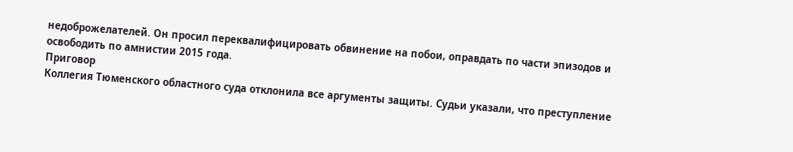недоброжелателей. Он просил переквалифицировать обвинение на побои, оправдать по части эпизодов и освободить по амнистии 2015 года.
Приговор
Коллегия Тюменского областного суда отклонила все аргументы защиты. Судьи указали, что преступление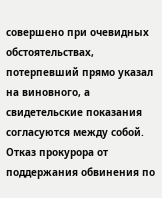совершено при очевидных обстоятельствах, потерпевший прямо указал на виновного, а свидетельские показания согласуются между собой.
Отказ прокурора от поддержания обвинения по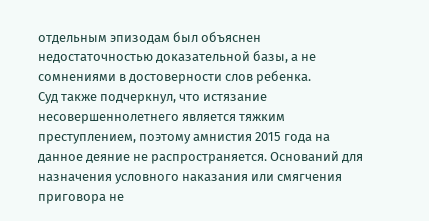отдельным эпизодам был объяснен недостаточностью доказательной базы, а не сомнениями в достоверности слов ребенка.
Суд также подчеркнул, что истязание несовершеннолетнего является тяжким преступлением, поэтому амнистия 2015 года на данное деяние не распространяется. Оснований для назначения условного наказания или смягчения приговора не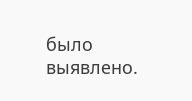было выявлено.